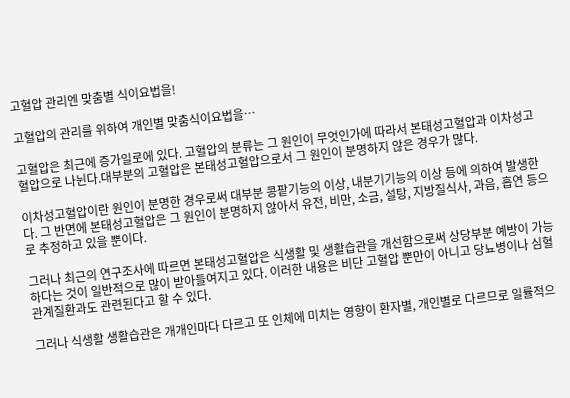고혈압 관리엔 맞춤별 식이요법을!

고혈압의 관리를 위하여 개인별 맞춤식이요법을…

고혈압은 최근에 증가일로에 있다. 고혈압의 분류는 그 원인이 무엇인가에 따라서 본태성고혈압과 이차성고혈압으로 나뉜다.대부분의 고혈압은 본태성고혈압으로서 그 원인이 분명하지 않은 경우가 많다.

이차성고혈압이란 원인이 분명한 경우로써 대부분 콩팥기능의 이상, 내분기기능의 이상 등에 의하여 발생한다. 그 반면에 본태성고혈압은 그 원인이 분명하지 않아서 유전, 비만, 소금, 설탕, 지방질식사, 과음, 흡연 등으로 추정하고 있을 뿐이다.

그러나 최근의 연구조사에 따르면 본태성고혈압은 식생활 및 생활습관을 개선함으로써 상당부분 예방이 가능하다는 것이 일반적으로 많이 받아들여지고 있다. 이러한 내용은 비단 고혈압 뿐만이 아니고 당뇨병이나 심혈관계질환과도 관련된다고 할 수 있다.

그러나 식생활 생활습관은 개개인마다 다르고 또 인체에 미치는 영향이 환자별, 개인별로 다르므로 일률적으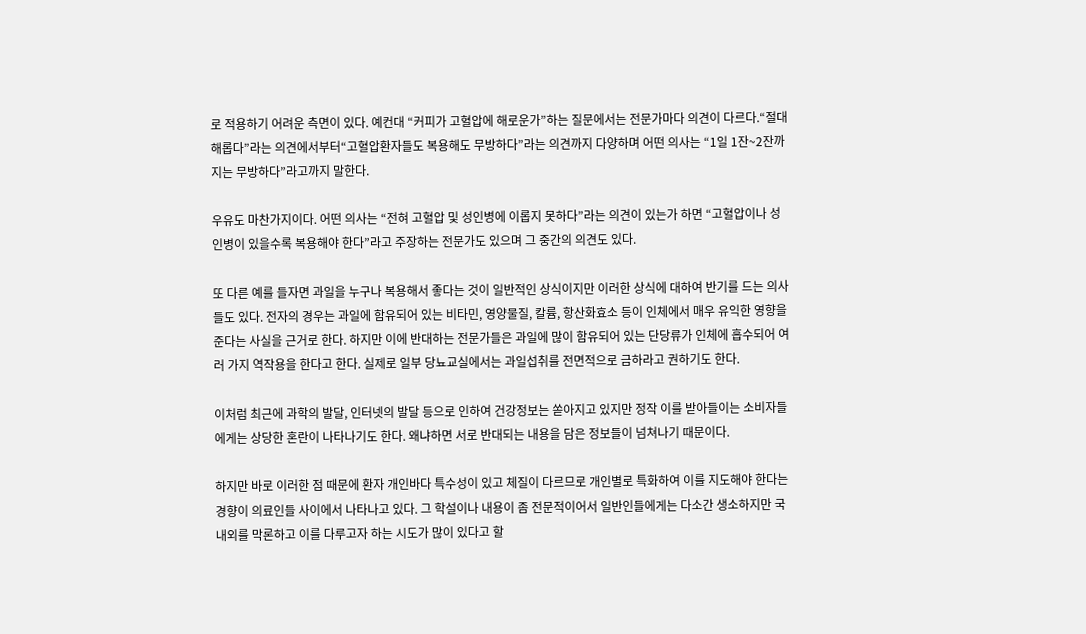로 적용하기 어려운 측면이 있다. 예컨대 “커피가 고혈압에 해로운가”하는 질문에서는 전문가마다 의견이 다르다.“절대 해롭다”라는 의견에서부터“고혈압환자들도 복용해도 무방하다”라는 의견까지 다양하며 어떤 의사는 “1일 1잔~2잔까지는 무방하다”라고까지 말한다.

우유도 마찬가지이다. 어떤 의사는 “전혀 고혈압 및 성인병에 이롭지 못하다”라는 의견이 있는가 하면 “고혈압이나 성인병이 있을수록 복용해야 한다”라고 주장하는 전문가도 있으며 그 중간의 의견도 있다.

또 다른 예를 들자면 과일을 누구나 복용해서 좋다는 것이 일반적인 상식이지만 이러한 상식에 대하여 반기를 드는 의사들도 있다. 전자의 경우는 과일에 함유되어 있는 비타민, 영양물질, 칼륨, 항산화효소 등이 인체에서 매우 유익한 영향을 준다는 사실을 근거로 한다. 하지만 이에 반대하는 전문가들은 과일에 많이 함유되어 있는 단당류가 인체에 흡수되어 여러 가지 역작용을 한다고 한다. 실제로 일부 당뇨교실에서는 과일섭취를 전면적으로 금하라고 권하기도 한다.

이처럼 최근에 과학의 발달, 인터넷의 발달 등으로 인하여 건강정보는 쏟아지고 있지만 정작 이를 받아들이는 소비자들에게는 상당한 혼란이 나타나기도 한다. 왜냐하면 서로 반대되는 내용을 담은 정보들이 넘쳐나기 때문이다.

하지만 바로 이러한 점 때문에 환자 개인바다 특수성이 있고 체질이 다르므로 개인별로 특화하여 이를 지도해야 한다는 경향이 의료인들 사이에서 나타나고 있다. 그 학설이나 내용이 좀 전문적이어서 일반인들에게는 다소간 생소하지만 국내외를 막론하고 이를 다루고자 하는 시도가 많이 있다고 할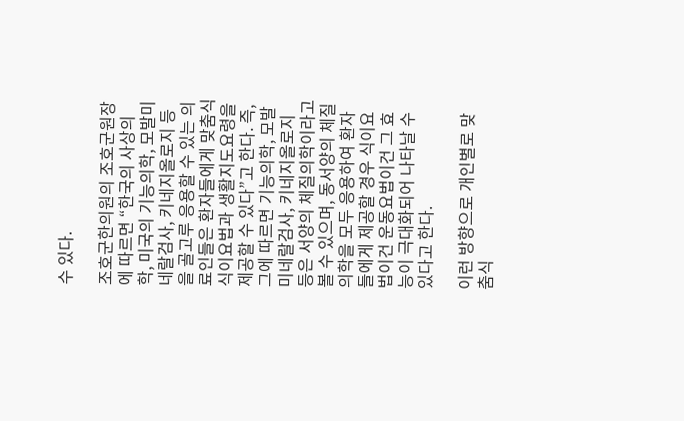수 있다.

조호군한의원의 조호군원장에 따르면 “한국의 사상의학, 미국의 기능의학, 모발미네랄검사, 키네지올로지 등을 골고루 응용할 수 있는 의료인들은 환자들에게 맞춤식 식이요법과 생활지도요령을 제공할 수 있다”고 한다. 즉, 그에 따르면 기능의학, 모발미네랄검사, 키네지올로지 등은 서양의 체질의학이라고 볼 수 있으며, 동서양의 체질의학을 모두 응용하여 환자들에게 제공할 경우 식이요법이건 운동요법이건 그 효능이 극대화되어 나타날 수 있다고 한다.

이런 방향으로 개인별로 맞춤식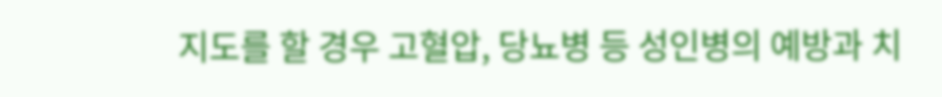지도를 할 경우 고혈압, 당뇨병 등 성인병의 예방과 치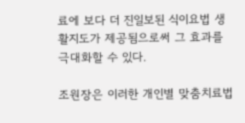료에 보다 더 진일보된 식이요법 생활지도가 제공됨으로써 그 효과를 극대화할 수 있다.

조원장은 이러한 개인별 맞춤치료법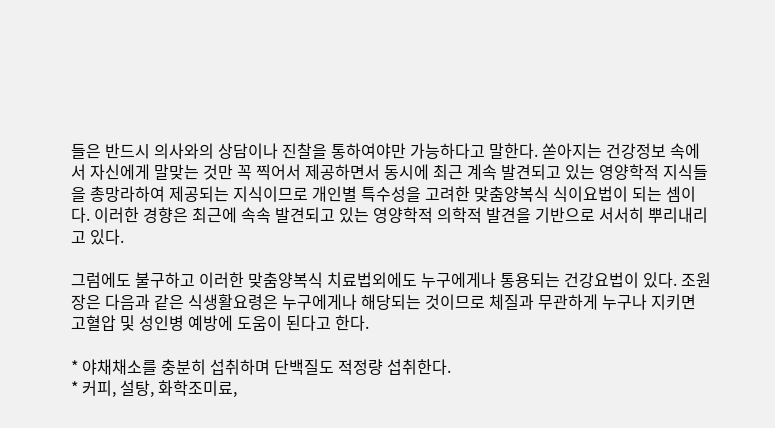들은 반드시 의사와의 상담이나 진찰을 통하여야만 가능하다고 말한다. 쏟아지는 건강정보 속에서 자신에게 말맞는 것만 꼭 찍어서 제공하면서 동시에 최근 계속 발견되고 있는 영양학적 지식들을 총망라하여 제공되는 지식이므로 개인별 특수성을 고려한 맞춤양복식 식이요법이 되는 셈이다. 이러한 경향은 최근에 속속 발견되고 있는 영양학적 의학적 발견을 기반으로 서서히 뿌리내리고 있다.

그럼에도 불구하고 이러한 맞춤양복식 치료법외에도 누구에게나 통용되는 건강요법이 있다. 조원장은 다음과 같은 식생활요령은 누구에게나 해당되는 것이므로 체질과 무관하게 누구나 지키면 고혈압 및 성인병 예방에 도움이 된다고 한다.

* 야채채소를 충분히 섭취하며 단백질도 적정량 섭취한다.
* 커피, 설탕, 화학조미료,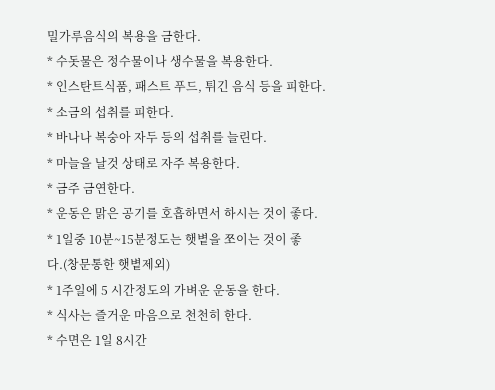밀가루음식의 복용을 금한다.
* 수돗물은 정수물이나 생수물을 복용한다.
* 인스탄트식품, 패스트 푸드, 튀긴 음식 등을 피한다.
* 소금의 섭취를 피한다.
* 바나나 복숭아 자두 등의 섭취를 늘린다.
* 마늘을 날것 상태로 자주 복용한다.
* 금주 금연한다.
* 운동은 맑은 공기를 호흡하면서 하시는 것이 좋다.
* 1일중 10분~15분정도는 햇볕을 쪼이는 것이 좋다.(창문통한 햇볕제외)
* 1주일에 5 시간정도의 가벼운 운동을 한다.
* 식사는 즐거운 마음으로 천천히 한다.
* 수면은 1일 8시간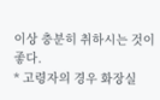이상 충분히 취하시는 것이 좋다.
* 고령자의 경우 화장실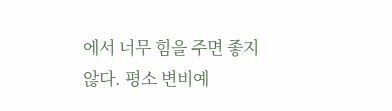에서 너무 힘을 주면 좋지 않다. 평소 변비예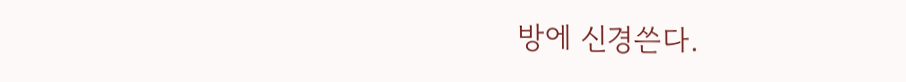방에 신경쓴다.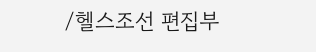/헬스조선 편집부